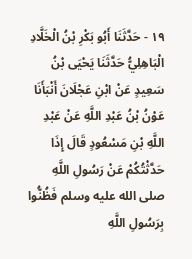١٩ - حَدَّثَنَا أَبُو بَكْرِ بْنُ الْخَلَّادِ الْبَاهِلِيُّ حَدَّثَنَا يَحْيَى بْنُ سَعِيدٍ عَنْ ابْنِ عَجْلَانَ أَنْبَأَنَا عَوْنُ بْنُ عَبْدِ اللَّهِ عَنْ عَبْدِ اللَّهِ بْنِ مَسْعُودٍ قَالَ إِذَا حَدَّثْتُكُمْ عَنْ رَسُولِ اللَّهِ صلى الله عليه وسلم فَظُنُّوا بِرَسُولِ اللَّهِ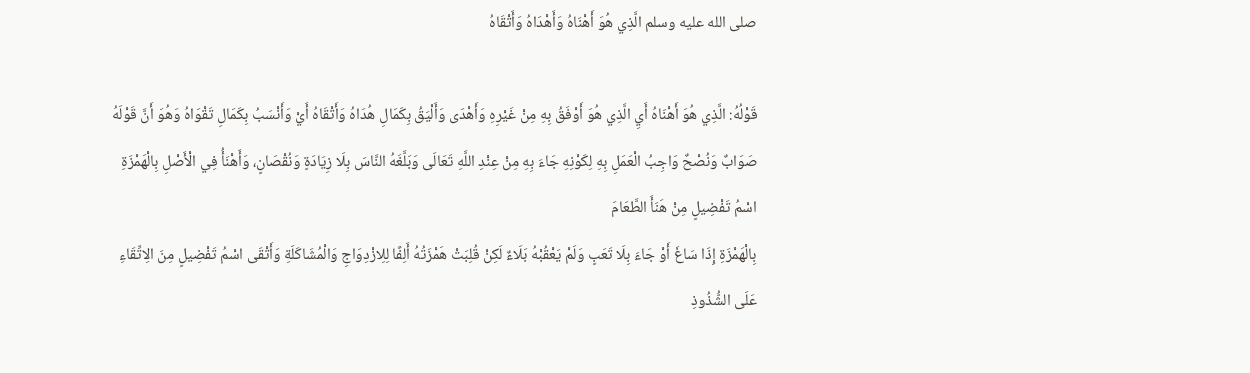صلى الله عليه وسلم الَّذِي هُوَ أَهْنَاهُ وَأَهْدَاهُ وَأَتْقَاهُ

قَوْلُهُ: الَّذِي هُوَ أَهْنَاهُ أَيِ الَّذِي هُوَ أَوْفَقُ بِهِ مِنْ غَيْرِهِ وَأَهْدَى وَأَلْيَقُ بِكَمَالِ هُدَاهُ وَأَتْقَاهُ أَيْ وَأَنْسَبُ بِكَمَالِ تَقْوَاهُ وَهُوَ أَنَّ قَوْلَهُ صَوَابٌ وَنُصْحٌ وَاجِبُ الْعَمَلِ بِهِ لِكَوْنِهِ جَاءَ بِهِ مِنْ عِنْدِ اللَّهِ تَعَالَى وَبَلَّغَهُ النَّاسَ بِلَا زِيَادَةٍ وَنُقْصَانٍ، وَأَهْنَأُ فِي الْأَصْلِ بِالْهَمْزَةِ اسْمُ تَفْضِيلٍ مِنْ هَنَأَ الطَّعَامَ
بِالْهَمْزَةِ إِذَا سَاغَ أَوْ جَاءَ بِلَا تَعَبٍ وَلَمْ يَعْقُبْهُ بَلَاءٌ لَكِنْ قُلِبَتْ هَمْزَتُهُ أَلِفًا لِلِازْدِوَاجِ وَالْمُشَاكَلَةِ وَأَتْقَى اسْمُ تَفْضِيلٍ مِنَ الِاتِّقَاءِ عَلَى الشُّذُوذِ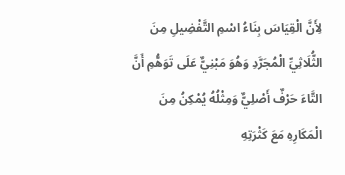لِأَنَّ الْقِيَاسَ بِنَاءُ اسْمِ التَّفْضِيلِ مِنَ الثُّلَاثِيِّ الْمُجَرَّدِ وَهُوَ مَبْنِيٌّ عَلَى تَوَهُّمِ أَنَّ التَّاءَ حَرْفٌ أَصْلِيٌّ وَمِثْلُهُ يُمْكِنُ مِنَ الْمَكَارِهِ مَعَ كَثْرَتِهِ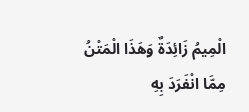الْمِيمُ زَائِدَةٌ وَهَذَا الْمَتْنُ مِمَّا انْفَرَدَ بِهِ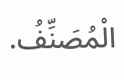الْمُصَنِّفُ.